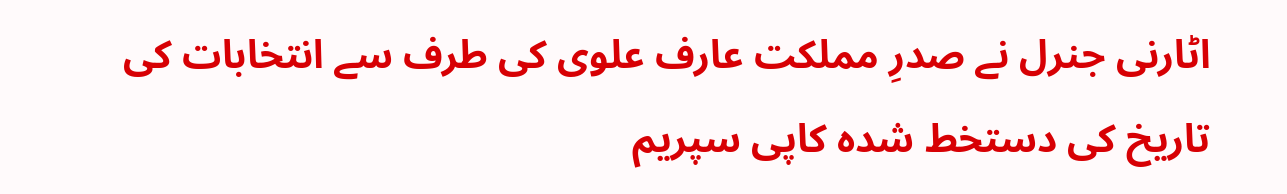اٹارنی جنرل نے صدرِ مملکت عارف علوی کی طرف سے انتخابات کی تاریخ کی دستخط شدہ کاپی سپریم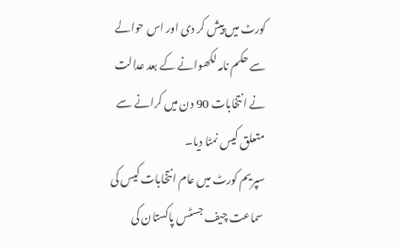کورٹ میں پیش کر دی اور اس حوالے سے حکم نامہ لکھوانے کے بعد عدالت نے انتخابات 90 دن میں کرانے سے متعلق کیس نمٹا دیا۔
سپریم کورٹ میں عام انتخابات کیس کی سماعت چیف جسٹس پاکستان کی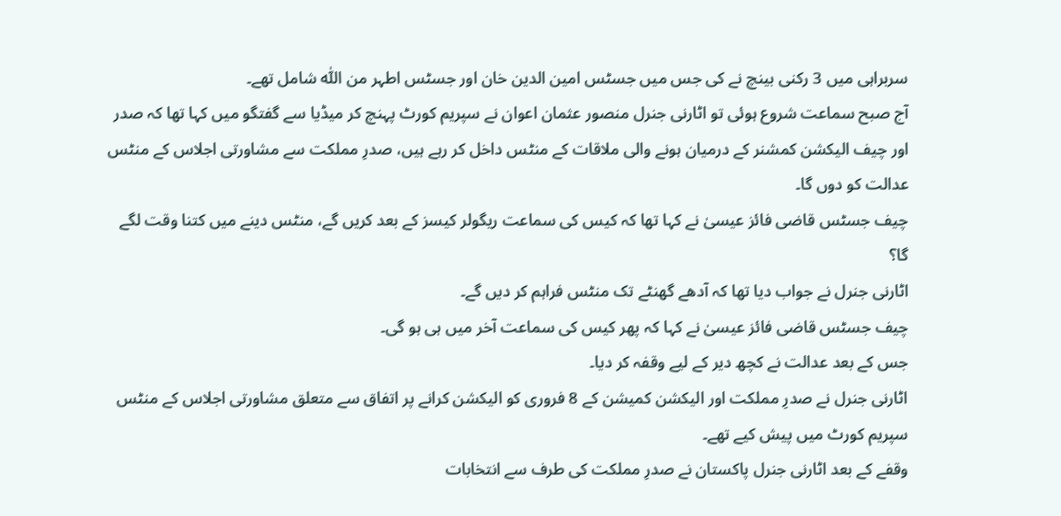سربراہی میں 3 رکنی بینچ نے کی جس میں جسٹس امین الدین خان اور جسٹس اطہر من اللّٰہ شامل تھے۔
آج صبح سماعت شروع ہوئی تو اٹارنی جنرل منصور عثمان اعوان نے سپریم کورٹ پہنچ کر میڈیا سے گفتگو میں کہا تھا کہ صدر اور چیف الیکشن کمشنر کے درمیان ہونے والی ملاقات کے منٹس داخل کر رہے ہیں، صدرِ مملکت سے مشاورتی اجلاس کے منٹس عدالت کو دوں گا۔
چیف جسٹس قاضی فائز عیسیٰ نے کہا تھا کہ کیس کی سماعت ریگولر کیسز کے بعد کریں گے، منٹس دینے میں کتنا وقت لگے گا؟
اٹارنی جنرل نے جواب دیا تھا کہ آدھے گھنٹے تک منٹس فراہم کر دیں گے۔
چیف جسٹس قاضی فائز عیسیٰ نے کہا کہ پھر کیس کی سماعت آخر میں ہی ہو گی۔
جس کے بعد عدالت نے کچھ دیر کے لیے وقفہ کر دیا۔
اٹارنی جنرل نے صدرِ مملکت اور الیکشن کمیشن کے 8 فروری کو الیکشن کرانے پر اتفاق سے متعلق مشاورتی اجلاس کے منٹس سپریم کورٹ میں پیش کیے تھے۔
وقفے کے بعد اٹارنی جنرل پاکستان نے صدرِ مملکت کی طرف سے انتخابات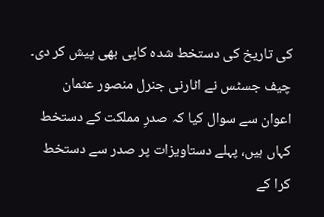کی تاریخ کی دستخط شدہ کاپی بھی پیش کر دی۔
چیف جسٹس نے اٹارنی جنرل منصور عثمان اعوان سے سوال کیا کہ صدرِ مملکت کے دستخط کہاں ہیں، پہلے دستاویزات پر صدر سے دستخط کرا کے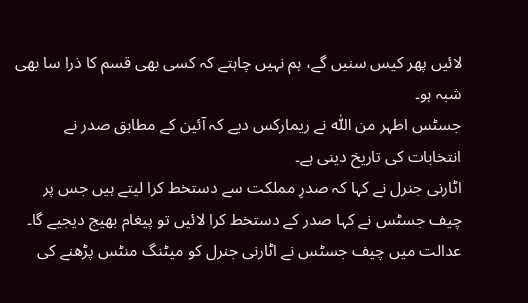لائیں پھر کیس سنیں گے، ہم نہیں چاہتے کہ کسی بھی قسم کا ذرا سا بھی شبہ ہو۔
جسٹس اطہر من اللّٰہ نے ریمارکس دیے کہ آئین کے مطابق صدر نے انتخابات کی تاریخ دینی ہے۔
اٹارنی جنرل نے کہا کہ صدرِ مملکت سے دستخط کرا لیتے ہیں جس پر چیف جسٹس نے کہا صدر کے دستخط کرا لائیں تو پیغام بھیج دیجیے گا۔
عدالت میں چیف جسٹس نے اٹارنی جنرل کو میٹنگ منٹس پڑھنے کی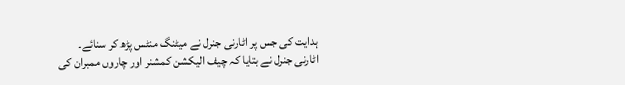ہدایت کی جس پر اٹارنی جنرل نے میٹنگ منٹس پڑھ کر سنائے۔
اٹارنی جنرل نے بتایا کہ چیف الیکشن کمشنر اور چاروں ممبران کی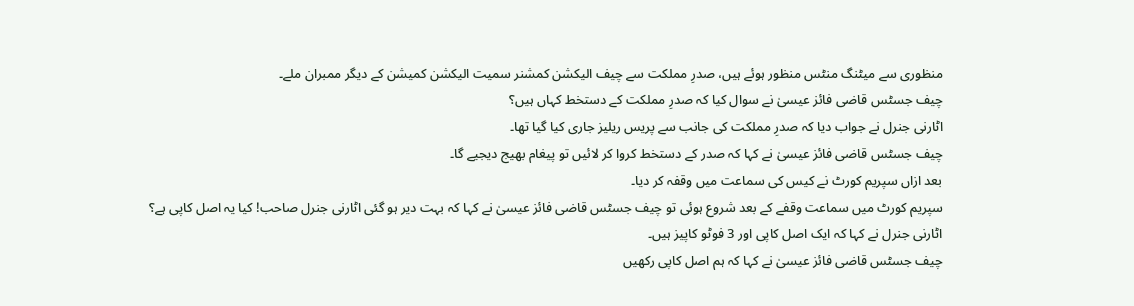منظوری سے میٹنگ منٹس منظور ہوئے ہیں، صدرِ مملکت سے چیف الیکشن کمشنر سمیت الیکشن کمیشن کے دیگر ممبران ملے۔
چیف جسٹس قاضی فائز عیسیٰ نے سوال کیا کہ صدرِ مملکت کے دستخط کہاں ہیں؟
اٹارنی جنرل نے جواب دیا کہ صدرِ مملکت کی جانب سے پریس ریلیز جاری کیا گیا تھا۔
چیف جسٹس قاضی فائز عیسیٰ نے کہا کہ صدر کے دستخط کروا کر لائیں تو پیغام بھیج دیجیے گا۔
بعد ازاں سپریم کورٹ نے کیس کی سماعت میں وقفہ کر دیا۔
سپریم کورٹ میں سماعت وقفے کے بعد شروع ہوئی تو چیف جسٹس قاضی فائز عیسیٰ نے کہا کہ بہت دیر ہو گئی اٹارنی جنرل صاحب! کیا یہ اصل کاپی ہے؟
اٹارنی جنرل نے کہا کہ ایک اصل کاپی اور 3 فوٹو کاپیز ہیں۔
چیف جسٹس قاضی فائز عیسیٰ نے کہا کہ ہم اصل کاپی رکھیں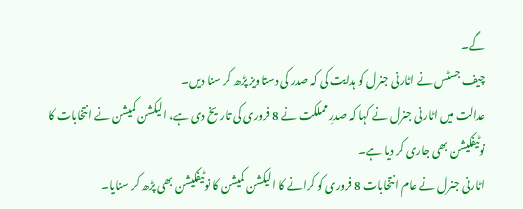گے۔
چیف جسٹس نے اٹارنی جنرل کو ہدایت کی کہ صدر کی دستاویز پڑھ کر سنا دیں۔
عدالت میں اٹارنی جنرل نے کہا کہ صدرِ مملکت نے 8 فروری کی تاریخ دی ہے، الیکشن کمیشن نے انتخابات کا نوٹیفکیشن بھی جاری کر دیا ہے۔
اٹارنی جنرل نے عام انتخابات 8 فروری کو کرانے کا الیکشن کمیشن کا نوٹیفکیشن بھی پڑھ کر سنایا۔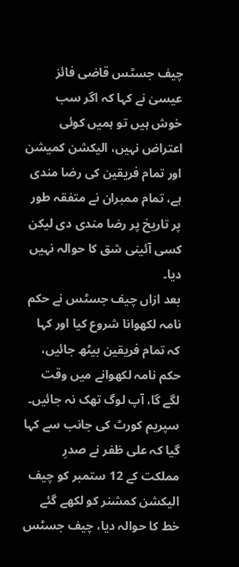چیف جسٹس قاضی فائز عیسیٰ نے کہا کہ اگر سب خوش ہیں تو ہمیں کوئی اعتراض نہیں، الیکشن کمیشن اور تمام فریقین کی رضا مندی ہے، تمام ممبران نے متفقہ طور پر تاریخ پر رضا مندی دی لیکن کسی آئینی شق کا حوالہ نہیں دیا۔
بعد ازاں چیف جسٹس نے حکم نامہ لکھوانا شروع کیا اور کہا کہ تمام فریقین بیٹھ جائیں، حکم نامہ لکھوانے میں وقت لگے گا، آپ لوگ تھک نہ جائیں۔
سپریم کورٹ کی جانب سے کہا گیا کہ علی ظفر نے صدرِ مملکت کے 12 ستمبر کو چیف الیکشن کمشنر کو لکھے گئے خط کا حوالہ دیا، چیف جسٹس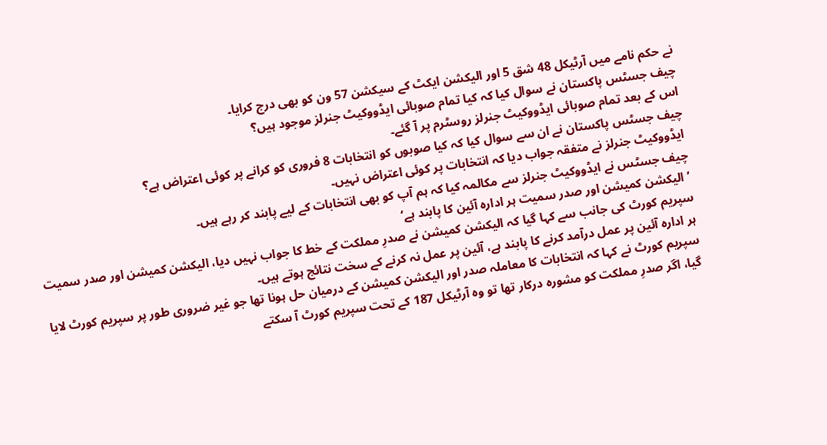نے حکم نامے میں آرٹیکل 48 شق 5 اور الیکشن ایکٹ کے سیکشن 57 ون کو بھی درج کرایا۔
چیف جسٹس پاکستان نے سوال کیا کہ کیا تمام صوبائی ایڈووکیٹ جنرلز موجود ہیں؟
اس کے بعد تمام صوبائی ایڈووکیٹ جنرلز روسٹرم پر آ گئے۔
چیف جسٹس پاکستان نے ان سے سوال کیا کہ کیا صوبوں کو انتخابات 8 فروری کو کرانے پر کوئی اعتراض ہے؟
ایڈووکیٹ جنرلز نے متفقہ جواب دیا کہ انتخابات پر کوئی اعتراض نہیں۔
چیف جسٹس نے ایڈووکیٹ جنرلز سے مکالمہ کیا کہ ہم آپ کو بھی انتخابات کے لیے پابند کر رہے ہیں۔
’الیکشن کمیشن اور صدر سمیت ہر ادارہ آئین کا پابند ہے‘
سپریم کورٹ کی جانب سے کہا گیا کہ الیکشن کمیشن نے صدرِ مملکت کے خط کا جواب نہیں دیا، الیکشن کمیشن اور صدر سمیت ہر ادارہ آئین پر عمل درآمد کرنے کا پابند ہے، آئین پر عمل نہ کرنے کے سخت نتائج ہوتے ہیں۔
سپریم کورٹ نے کہا کہ انتخابات کا معاملہ صدر اور الیکشن کمیشن کے درمیان حل ہونا تھا جو غیر ضروری طور پر سپریم کورٹ لایا گیا، اگر صدرِ مملکت کو مشورہ درکار تھا تو وہ آرٹیکل 187 کے تحت سپریم کورٹ آ سکتے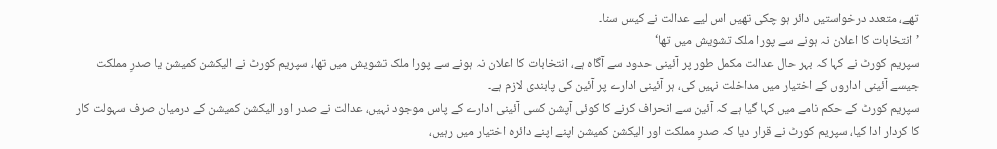تھے، متعدد درخواستیں دائر ہو چکی تھیں اس لیے عدالت نے کیس سنا۔
’انتخابات کا اعلان نہ ہونے سے پورا ملک تشویش میں تھا‘
سپریم کورٹ نے کہا کہ بہر حال عدالت مکمل طور پر آئینی حدود سے آگاہ ہے، انتخابات کا اعلان نہ ہونے سے پورا ملک تشویش میں تھا، سپریم کورٹ نے الیکشن کمیشن یا صدرِ مملکت جیسے آئینی اداروں کے اختیار میں مداخلت نہیں کی، ہر آئینی ادارے پر آئین کی پابندی لازم ہے۔
سپریم کورٹ کے حکم نامے میں کہا گیا ہے کہ آئین سے انحراف کرنے کا کوئی آپشن کسی آئینی ادارے کے پاس موجود نہیں، عدالت نے صدر اور الیکشن کمیشن کے درمیان صرف سہولت کار کا کردار ادا کیا، سپریم کورٹ نے قرار دیا کہ صدرِ مملکت اور الیکشن کمیشن اپنے اپنے دائرہ اختیار میں رہیں،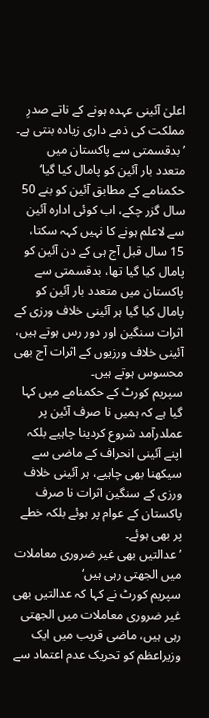اعلیٰ آئینی عہدہ ہونے کے ناتے صدرِ مملکت کی ذمے داری زیادہ بنتی ہے۔
’بدقسمتی سے پاکستان میں متعدد بار آئین کو پامال کیا گیا‘
حکمنامے کے مطابق آئین کو بنے 50 سال گزر چکے، اب کوئی ادارہ آئین سے لاعلم ہونے کا نہیں کہہ سکتا، 15 سال قبل آج ہی کے دن آئین کو پامال کیا گیا تھا، بدقسمتی سے پاکستان میں متعدد بار آئین کو پامال کیا گیا ہر آئینی خلاف ورزی کے اثرات سنگین اور دور رس ہوتے ہیں، آئینی خلاف ورزیوں کے اثرات آج بھی محسوس ہوتے ہیں۔
سپریم کورٹ کے حکمنامے میں کہا گیا ہے کہ ہمیں نا صرف آئین پر عملدرآمد شروع کردینا چاہیے بلکہ اپنے آئینی انحراف کے ماضی سے سیکھنا بھی چاہیے، ہر آئینی خلاف ورزی کے سنگین اثرات نا صرف پاکستان کے عوام پر ہوئے بلکہ خطے پر بھی ہوئے۔
’عدالتیں بھی غیر ضروری معاملات میں الجھتی رہی ہیں‘
سپریم کورٹ نے کہا کہ عدالتیں بھی غیر ضروری معاملات میں الجھتی رہی ہیں، ماضی قریب میں ایک وزیراعظم کو تحریک عدم اعتماد سے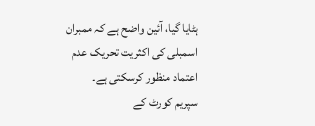ہٹایا گیا، آئین واضح ہے کہ ممبران اسمبلی کی اکثریت تحریک عدم اعتماد منظور کرسکتی ہے۔
سپریم کورٹ کے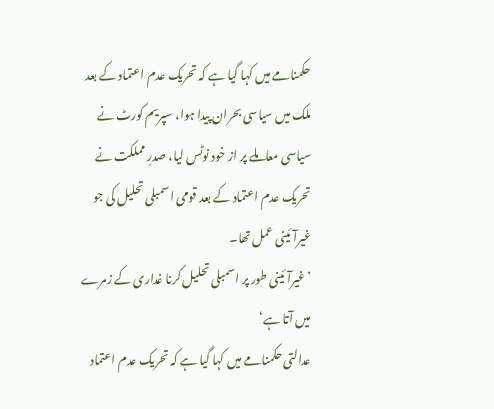حکمنامے میں کہا گیا ہے کہ تحریک عدم اعتماد کے بعد ملک میں سیاسی بحران پیدا ہوا، سپریم کورٹ نے سیاسی معاملے پر از خود نوٹس لیا، صدرِ مملکت نے تحریک عدم اعتماد کے بعد قومی اسمبلی تحلیل کی جو غیرآئینی عمل تھا۔
’غیرآئینی طور پر اسمبلی تحلیل کرنا غداری کے زمرے میں آتا ہے‘
عدالتی حکمنامے میں کہا گیا ہے کہ تحریک عدم اعتماد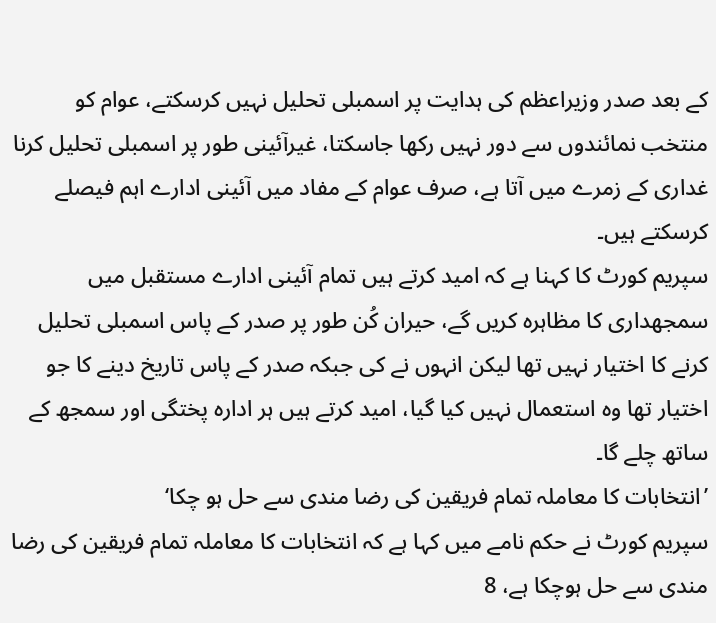کے بعد صدر وزیراعظم کی ہدایت پر اسمبلی تحلیل نہیں کرسکتے، عوام کو منتخب نمائندوں سے دور نہیں رکھا جاسکتا، غیرآئینی طور پر اسمبلی تحلیل کرنا غداری کے زمرے میں آتا ہے، صرف عوام کے مفاد میں آئینی ادارے اہم فیصلے کرسکتے ہیں۔
سپریم کورٹ کا کہنا ہے کہ امید کرتے ہیں تمام آئینی ادارے مستقبل میں سمجھداری کا مظاہرہ کریں گے، حیران کُن طور پر صدر کے پاس اسمبلی تحلیل کرنے کا اختیار نہیں تھا لیکن انہوں نے کی جبکہ صدر کے پاس تاریخ دینے کا جو اختیار تھا وہ استعمال نہیں کیا گیا، امید کرتے ہیں ہر ادارہ پختگی اور سمجھ کے ساتھ چلے گا۔
’انتخابات کا معاملہ تمام فریقین کی رضا مندی سے حل ہو چکا‘
سپریم کورٹ نے حکم نامے میں کہا ہے کہ انتخابات کا معاملہ تمام فریقین کی رضا مندی سے حل ہوچکا ہے، 8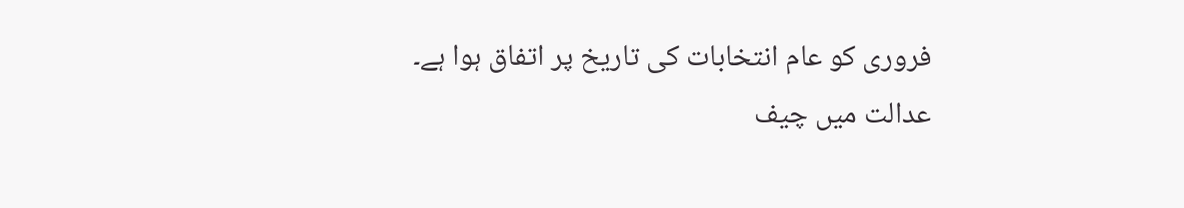فروری کو عام انتخابات کی تاریخ پر اتفاق ہوا ہے۔
عدالت میں چیف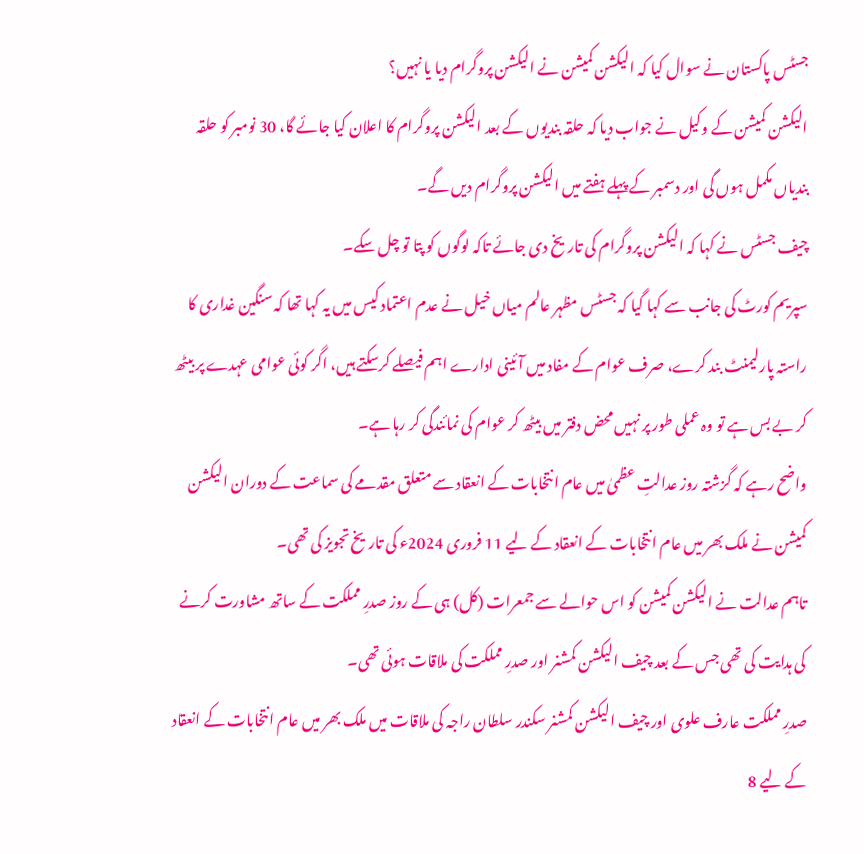جسٹس پاکستان نے سوال کیا کہ الیکشن کمیشن نے الیکشن پروگرام دیا یا نہیں؟
الیکشن کمیشن کے وکیل نے جواب دیا کہ حلقہ بندیوں کے بعد الیکشن پروگرام کا اعلان کیا جائے گا، 30 نومبر کو حلقہ بندیاں مکمل ہوں گی اور دسمبر کے پہلے ہفتے میں الیکشن پروگرام دیں گے۔
چیف جسٹس نے کہا کہ الیکشن پروگرام کی تاریخ دی جائے تاکہ لوگوں کو پتا تو چل سکے۔
سپریم کورٹ کی جانب سے کہا گیا کہ جسٹس مظہر عالم میاں خیل نے عدم اعتماد کیس میں یہ کہا تھا کہ سنگین غداری کا راستہ پارلیمنٹ بند کرے، صرف عوام کے مفاد میں آئینی ادارے اہم فیصلے کرسکتے ہیں، اگر کوئی عوامی عہدے پر بیٹھ کر بے بس ہے تو وہ عملی طور پر نہیں محض دفتر میں بیٹھ کر عوام کی نمائندگی کر رہا ہے۔
واضح رہے کہ گزشتہ روز عدالتِ عظمیٰ میں عام انتخابات کے انعقاد سے متعلق مقدمے کی سماعت کے دوران الیکشن کمیشن نے ملک بھر میں عام انتخابات کے انعقاد کے لیے 11 فروری 2024ء کی تاریخ تجویز کی تھی۔
تاہم عدالت نے الیکشن کمیشن کو اس حوالے سے جمعرات (کل) ہی کے روز صدرِ مملکت کے ساتھ مشاورت کرنے کی ہدایت کی تھی جس کے بعد چیف الیکشن کمشنر اور صدرِ مملکت کی ملاقات ہوئی تھی۔
صدرِ مملکت عارف علوی اور چیف الیکشن کمشنر سکندر سلطان راجہ کی ملاقات میں ملک بھر میں عام انتخابات کے انعقاد کے لیے 8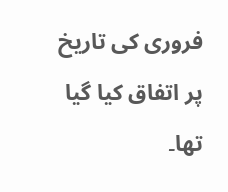فروری کی تاریخ پر اتفاق کیا گیا تھا۔